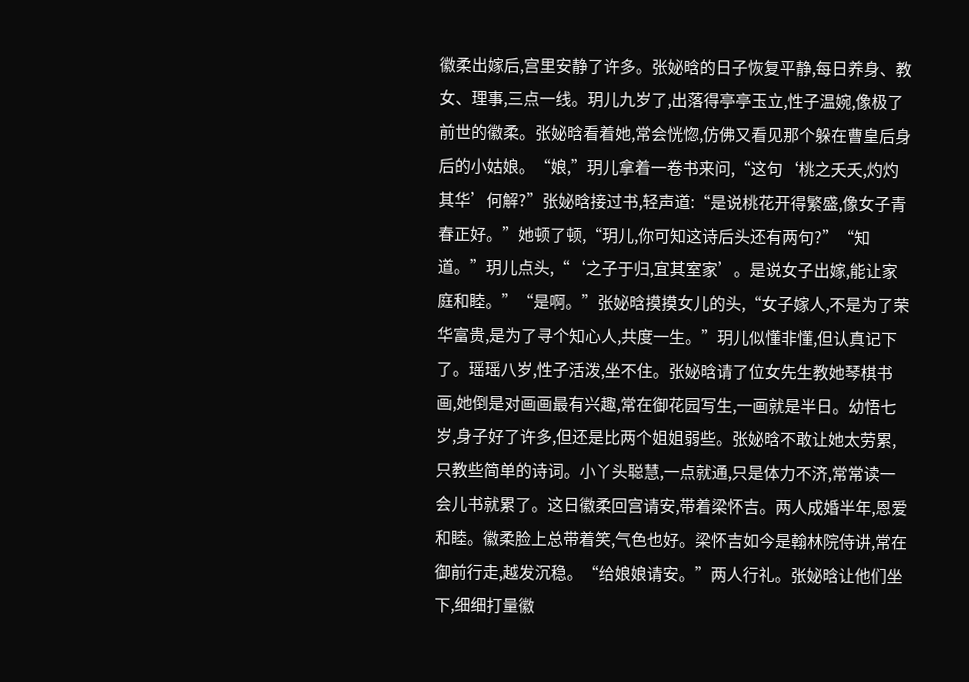徽柔出嫁后,宫里安静了许多。张妼晗的日子恢复平静,每日养身、教女、理事,三点一线。玥儿九岁了,出落得亭亭玉立,性子温婉,像极了前世的徽柔。张妼晗看着她,常会恍惚,仿佛又看见那个躲在曹皇后身后的小姑娘。“娘,”玥儿拿着一卷书来问,“这句‘桃之夭夭,灼灼其华’何解?”张妼晗接过书,轻声道:“是说桃花开得繁盛,像女子青春正好。”她顿了顿,“玥儿,你可知这诗后头还有两句?”“知道。”玥儿点头,“‘之子于归,宜其室家’。是说女子出嫁,能让家庭和睦。”“是啊。”张妼晗摸摸女儿的头,“女子嫁人,不是为了荣华富贵,是为了寻个知心人,共度一生。”玥儿似懂非懂,但认真记下了。瑶瑶八岁,性子活泼,坐不住。张妼晗请了位女先生教她琴棋书画,她倒是对画画最有兴趣,常在御花园写生,一画就是半日。幼悟七岁,身子好了许多,但还是比两个姐姐弱些。张妼晗不敢让她太劳累,只教些简单的诗词。小丫头聪慧,一点就通,只是体力不济,常常读一会儿书就累了。这日徽柔回宫请安,带着梁怀吉。两人成婚半年,恩爱和睦。徽柔脸上总带着笑,气色也好。梁怀吉如今是翰林院侍讲,常在御前行走,越发沉稳。“给娘娘请安。”两人行礼。张妼晗让他们坐下,细细打量徽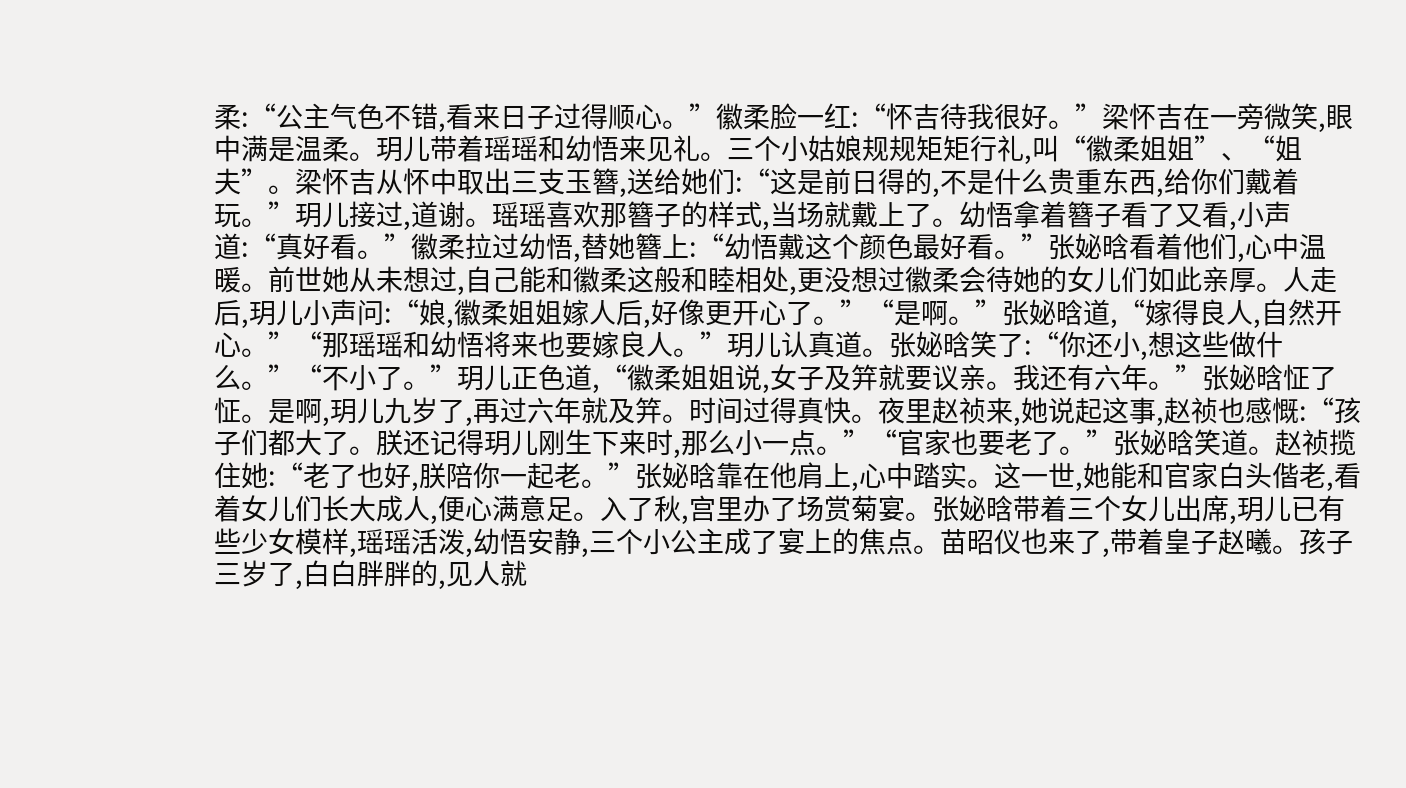柔:“公主气色不错,看来日子过得顺心。”徽柔脸一红:“怀吉待我很好。”梁怀吉在一旁微笑,眼中满是温柔。玥儿带着瑶瑶和幼悟来见礼。三个小姑娘规规矩矩行礼,叫“徽柔姐姐”、“姐夫”。梁怀吉从怀中取出三支玉簪,送给她们:“这是前日得的,不是什么贵重东西,给你们戴着玩。”玥儿接过,道谢。瑶瑶喜欢那簪子的样式,当场就戴上了。幼悟拿着簪子看了又看,小声道:“真好看。”徽柔拉过幼悟,替她簪上:“幼悟戴这个颜色最好看。”张妼晗看着他们,心中温暖。前世她从未想过,自己能和徽柔这般和睦相处,更没想过徽柔会待她的女儿们如此亲厚。人走后,玥儿小声问:“娘,徽柔姐姐嫁人后,好像更开心了。”“是啊。”张妼晗道,“嫁得良人,自然开心。”“那瑶瑶和幼悟将来也要嫁良人。”玥儿认真道。张妼晗笑了:“你还小,想这些做什么。”“不小了。”玥儿正色道,“徽柔姐姐说,女子及笄就要议亲。我还有六年。”张妼晗怔了怔。是啊,玥儿九岁了,再过六年就及笄。时间过得真快。夜里赵祯来,她说起这事,赵祯也感慨:“孩子们都大了。朕还记得玥儿刚生下来时,那么小一点。”“官家也要老了。”张妼晗笑道。赵祯揽住她:“老了也好,朕陪你一起老。”张妼晗靠在他肩上,心中踏实。这一世,她能和官家白头偕老,看着女儿们长大成人,便心满意足。入了秋,宫里办了场赏菊宴。张妼晗带着三个女儿出席,玥儿已有些少女模样,瑶瑶活泼,幼悟安静,三个小公主成了宴上的焦点。苗昭仪也来了,带着皇子赵曦。孩子三岁了,白白胖胖的,见人就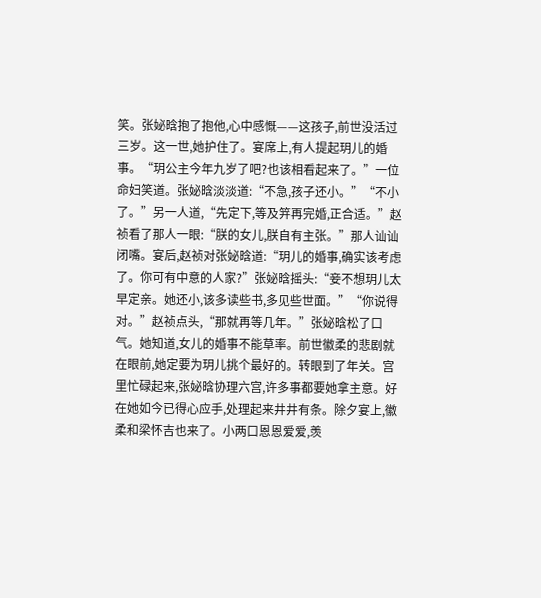笑。张妼晗抱了抱他,心中感慨——这孩子,前世没活过三岁。这一世,她护住了。宴席上,有人提起玥儿的婚事。“玥公主今年九岁了吧?也该相看起来了。”一位命妇笑道。张妼晗淡淡道:“不急,孩子还小。”“不小了。”另一人道,“先定下,等及笄再完婚,正合适。”赵祯看了那人一眼:“朕的女儿,朕自有主张。”那人讪讪闭嘴。宴后,赵祯对张妼晗道:“玥儿的婚事,确实该考虑了。你可有中意的人家?”张妼晗摇头:“妾不想玥儿太早定亲。她还小,该多读些书,多见些世面。”“你说得对。”赵祯点头,“那就再等几年。”张妼晗松了口气。她知道,女儿的婚事不能草率。前世徽柔的悲剧就在眼前,她定要为玥儿挑个最好的。转眼到了年关。宫里忙碌起来,张妼晗协理六宫,许多事都要她拿主意。好在她如今已得心应手,处理起来井井有条。除夕宴上,徽柔和梁怀吉也来了。小两口恩恩爱爱,羡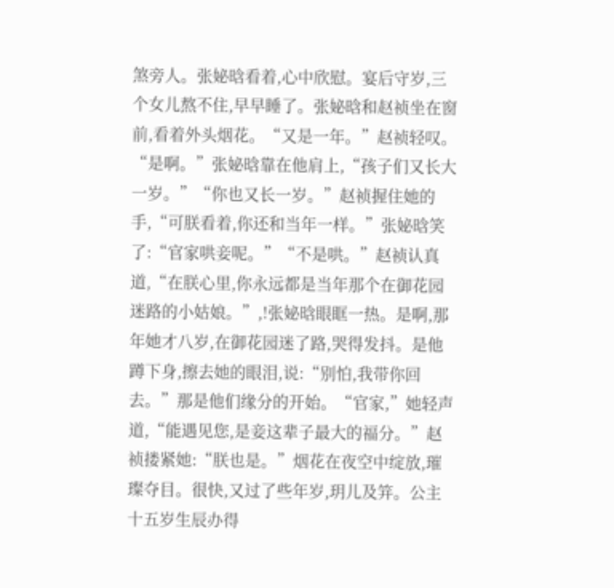煞旁人。张妼晗看着,心中欣慰。宴后守岁,三个女儿熬不住,早早睡了。张妼晗和赵祯坐在窗前,看着外头烟花。“又是一年。”赵祯轻叹。“是啊。”张妼晗靠在他肩上,“孩子们又长大一岁。”“你也又长一岁。”赵祯握住她的手,“可朕看着,你还和当年一样。”张妼晗笑了:“官家哄妾呢。”“不是哄。”赵祯认真道,“在朕心里,你永远都是当年那个在御花园迷路的小姑娘。”,!张妼晗眼眶一热。是啊,那年她才八岁,在御花园迷了路,哭得发抖。是他蹲下身,擦去她的眼泪,说:“别怕,我带你回去。”那是他们缘分的开始。“官家,”她轻声道,“能遇见您,是妾这辈子最大的福分。”赵祯搂紧她:“朕也是。”烟花在夜空中绽放,璀璨夺目。很快,又过了些年岁,玥儿及笄。公主十五岁生辰办得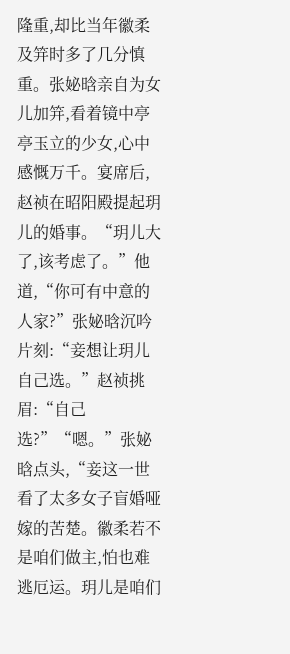隆重,却比当年徽柔及笄时多了几分慎重。张妼晗亲自为女儿加笄,看着镜中亭亭玉立的少女,心中感慨万千。宴席后,赵祯在昭阳殿提起玥儿的婚事。“玥儿大了,该考虑了。”他道,“你可有中意的人家?”张妼晗沉吟片刻:“妾想让玥儿自己选。”赵祯挑眉:“自己选?”“嗯。”张妼晗点头,“妾这一世看了太多女子盲婚哑嫁的苦楚。徽柔若不是咱们做主,怕也难逃厄运。玥儿是咱们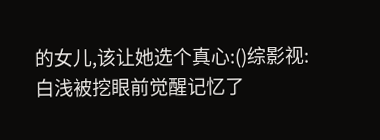的女儿,该让她选个真心:()综影视:白浅被挖眼前觉醒记忆了